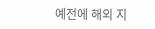예전에 해외 지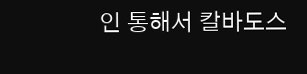인 통해서 칼바도스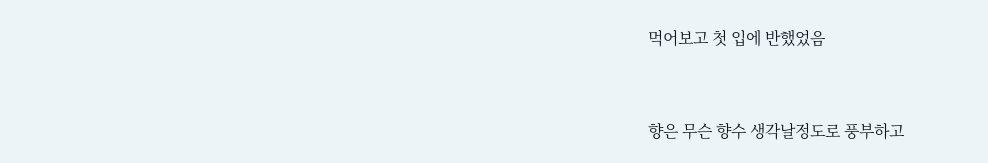먹어보고 첫 입에 반했었음


향은 무슨 향수 생각날정도로 풍부하고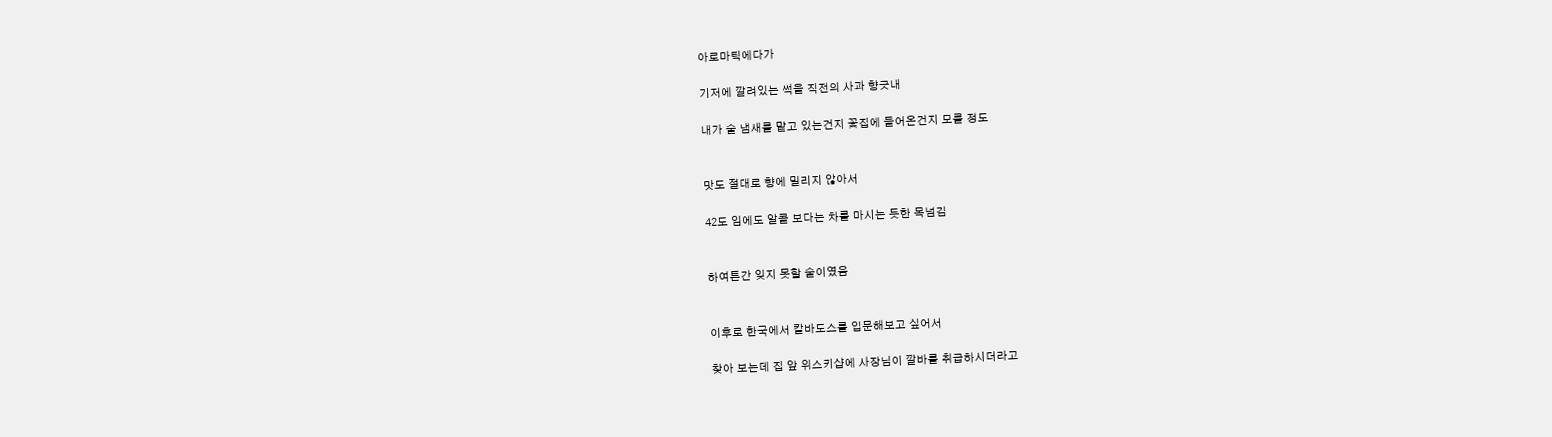아로마틱에다가

기저에 깔려있는 썩을 직전의 사과 향긋내

내가 술 냄새를 맡고 있는건지 꽃집에 들어온건지 모를 정도


맛도 절대로 향에 밀리지 않아서

42도 임에도 알콜 보다는 차를 마시는 듯한 목넘김


하여튼간 잊지 못할 술이였음


이후로 한국에서 칼바도스를 입문해보고 싶어서

찾아 보는데 집 앞 위스키샵에 사장님이 깔바를 취급하시더라고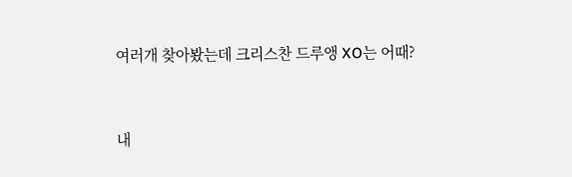여러개 찾아봤는데 크리스찬 드루앵 XO는 어때?


내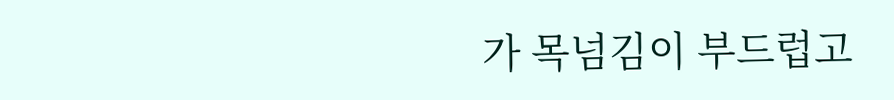가 목넘김이 부드럽고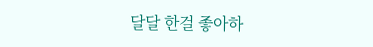달달 한걸 좋아하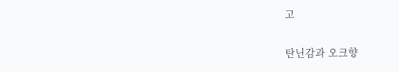고

탄닌감과 오크향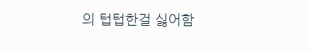의 텁텁한걸 싫어함